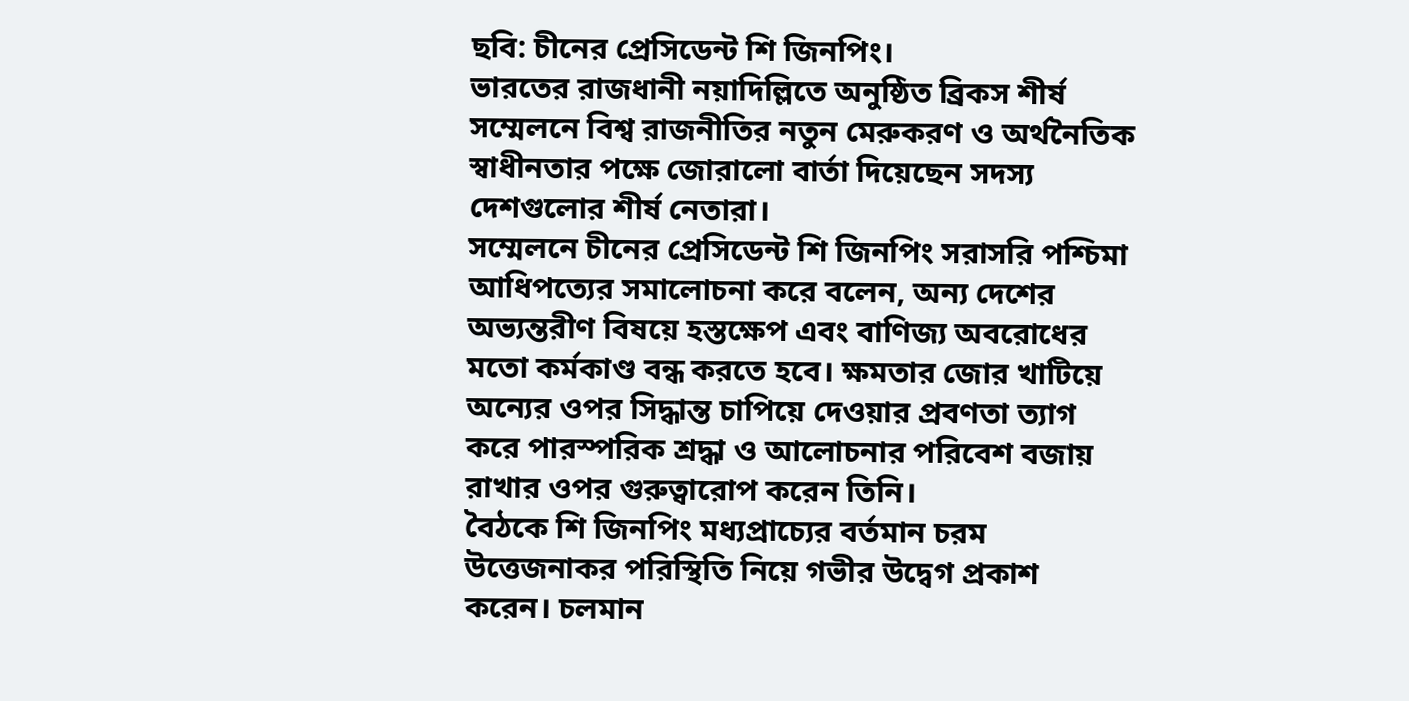ছবি: চীনের প্রেসিডেন্ট শি জিনপিং।
ভারতের রাজধানী নয়াদিল্লিতে অনুষ্ঠিত ব্রিকস শীর্ষ সম্মেলনে বিশ্ব রাজনীতির নতুন মেরুকরণ ও অর্থনৈতিক স্বাধীনতার পক্ষে জোরালো বার্তা দিয়েছেন সদস্য দেশগুলোর শীর্ষ নেতারা।
সম্মেলনে চীনের প্রেসিডেন্ট শি জিনপিং সরাসরি পশ্চিমা আধিপত্যের সমালোচনা করে বলেন, অন্য দেশের অভ্যন্তরীণ বিষয়ে হস্তক্ষেপ এবং বাণিজ্য অবরোধের মতো কর্মকাণ্ড বন্ধ করতে হবে। ক্ষমতার জোর খাটিয়ে অন্যের ওপর সিদ্ধান্ত চাপিয়ে দেওয়ার প্রবণতা ত্যাগ করে পারস্পরিক শ্রদ্ধা ও আলোচনার পরিবেশ বজায় রাখার ওপর গুরুত্বারোপ করেন তিনি।
বৈঠকে শি জিনপিং মধ্যপ্রাচ্যের বর্তমান চরম উত্তেজনাকর পরিস্থিতি নিয়ে গভীর উদ্বেগ প্রকাশ করেন। চলমান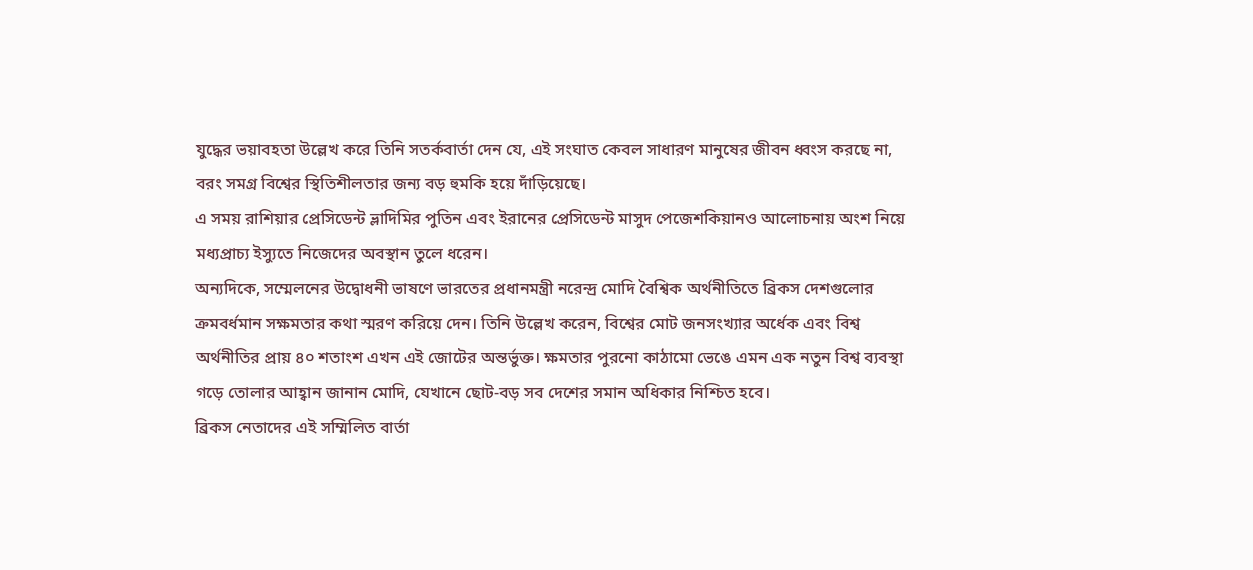যুদ্ধের ভয়াবহতা উল্লেখ করে তিনি সতর্কবার্তা দেন যে, এই সংঘাত কেবল সাধারণ মানুষের জীবন ধ্বংস করছে না, বরং সমগ্র বিশ্বের স্থিতিশীলতার জন্য বড় হুমকি হয়ে দাঁড়িয়েছে।
এ সময় রাশিয়ার প্রেসিডেন্ট ভ্লাদিমির পুতিন এবং ইরানের প্রেসিডেন্ট মাসুদ পেজেশকিয়ানও আলোচনায় অংশ নিয়ে মধ্যপ্রাচ্য ইস্যুতে নিজেদের অবস্থান তুলে ধরেন।
অন্যদিকে, সম্মেলনের উদ্বোধনী ভাষণে ভারতের প্রধানমন্ত্রী নরেন্দ্র মোদি বৈশ্বিক অর্থনীতিতে ব্রিকস দেশগুলোর ক্রমবর্ধমান সক্ষমতার কথা স্মরণ করিয়ে দেন। তিনি উল্লেখ করেন, বিশ্বের মোট জনসংখ্যার অর্ধেক এবং বিশ্ব অর্থনীতির প্রায় ৪০ শতাংশ এখন এই জোটের অন্তর্ভুক্ত। ক্ষমতার পুরনো কাঠামো ভেঙে এমন এক নতুন বিশ্ব ব্যবস্থা গড়ে তোলার আহ্বান জানান মোদি, যেখানে ছোট-বড় সব দেশের সমান অধিকার নিশ্চিত হবে।
ব্রিকস নেতাদের এই সম্মিলিত বার্তা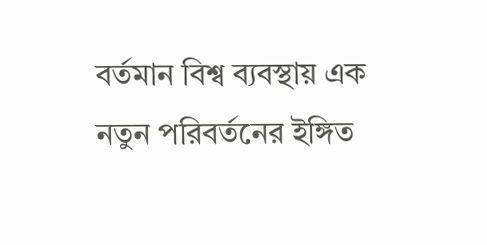বর্তমান বিশ্ব ব্যবস্থায় এক নতুন পরিবর্তনের ইঙ্গিত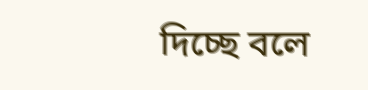দিচ্ছে বলে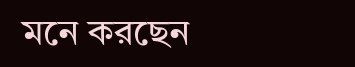মনে করছেন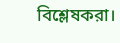বিশ্লেষকরা।